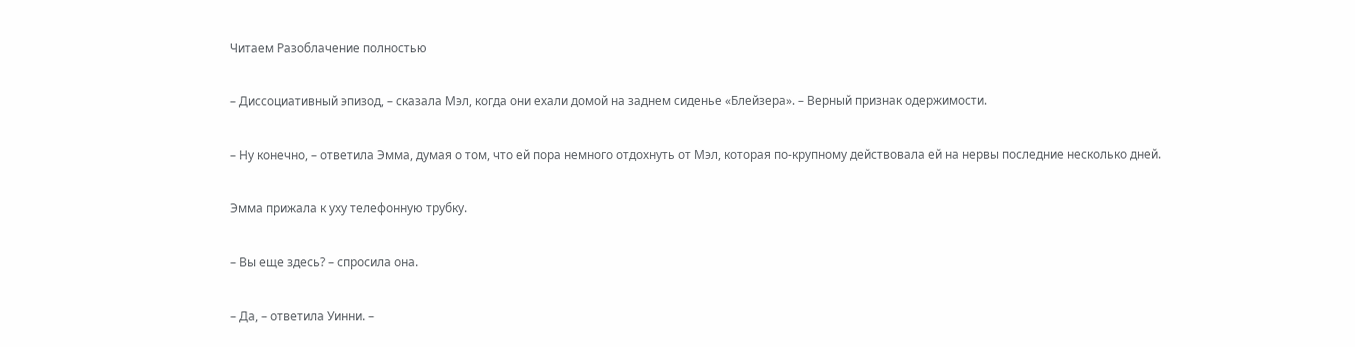Читаем Разоблачение полностью

– Диссоциативный эпизод, – сказала Мэл, когда они ехали домой на заднем сиденье «Блейзера». – Верный признак одержимости.

– Ну конечно, – ответила Эмма, думая о том, что ей пора немного отдохнуть от Мэл, которая по-крупному действовала ей на нервы последние несколько дней.

Эмма прижала к уху телефонную трубку.

– Вы еще здесь? – спросила она.

– Да, – ответила Уинни. –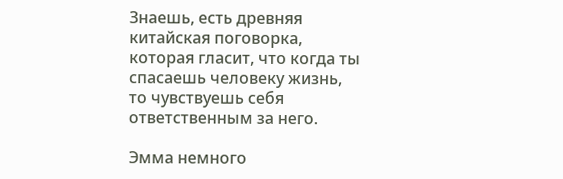Знаешь, есть древняя китайская поговорка, которая гласит, что когда ты спасаешь человеку жизнь, то чувствуешь себя ответственным за него.

Эмма немного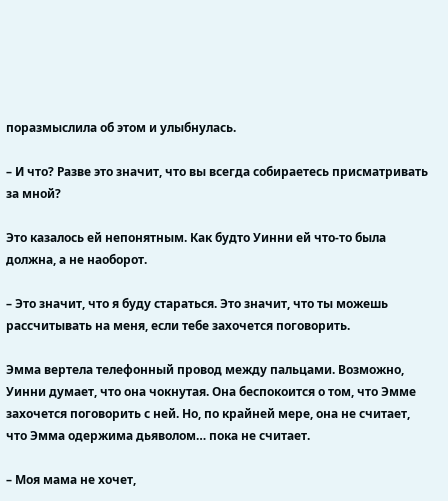поразмыслила об этом и улыбнулась.

– И что? Разве это значит, что вы всегда собираетесь присматривать за мной?

Это казалось ей непонятным. Как будто Уинни ей что-то была должна, а не наоборот.

– Это значит, что я буду стараться. Это значит, что ты можешь рассчитывать на меня, если тебе захочется поговорить.

Эмма вертела телефонный провод между пальцами. Возможно, Уинни думает, что она чокнутая. Она беспокоится о том, что Эмме захочется поговорить с ней. Но, по крайней мере, она не считает, что Эмма одержима дьяволом… пока не считает.

– Моя мама не хочет,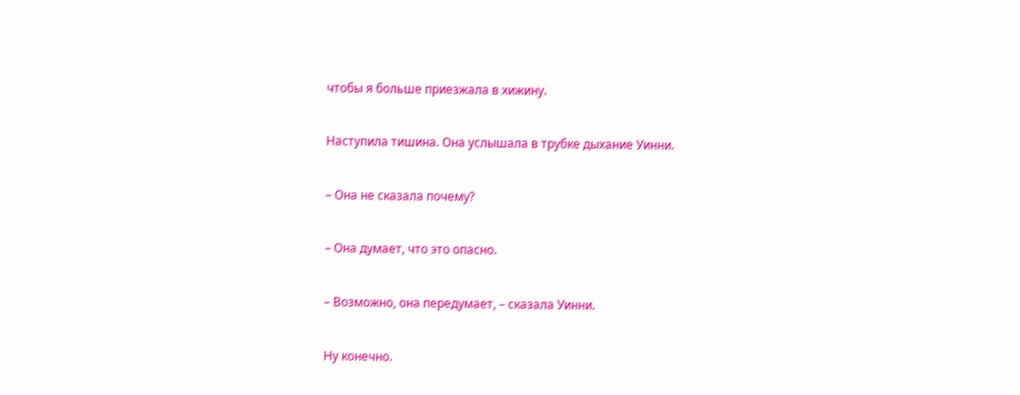чтобы я больше приезжала в хижину.

Наступила тишина. Она услышала в трубке дыхание Уинни.

– Она не сказала почему?

– Она думает, что это опасно.

– Возможно, она передумает, – сказала Уинни.

Ну конечно.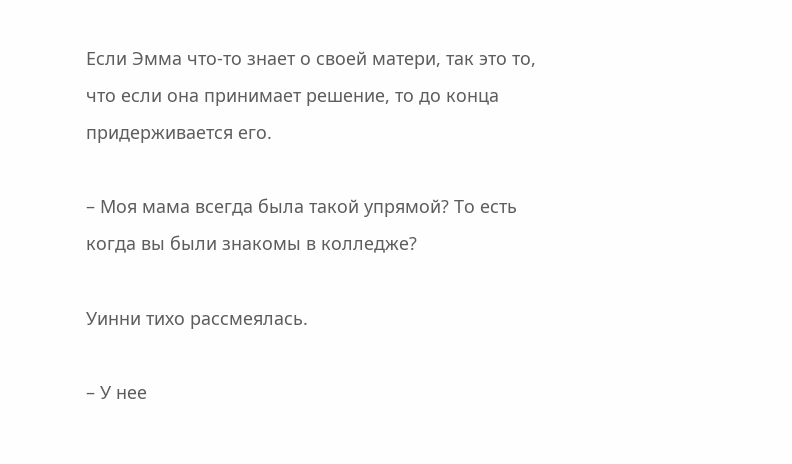Если Эмма что-то знает о своей матери, так это то, что если она принимает решение, то до конца придерживается его.

– Моя мама всегда была такой упрямой? То есть когда вы были знакомы в колледже?

Уинни тихо рассмеялась.

– У нее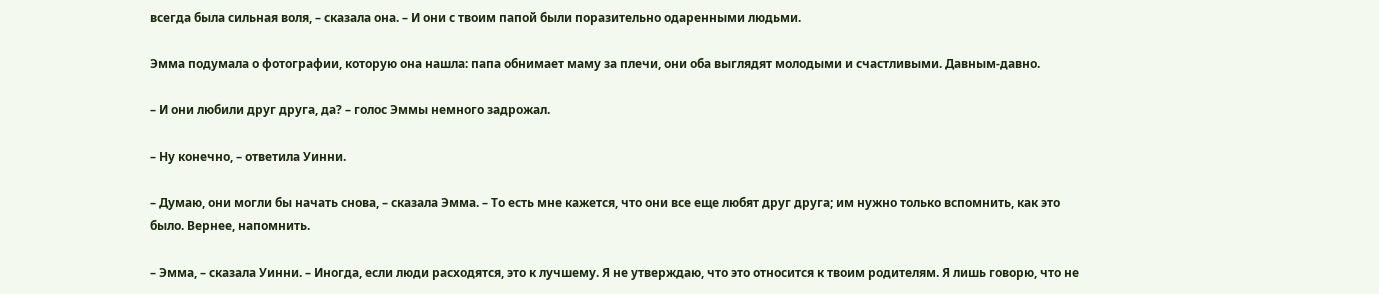всегда была сильная воля, – сказала она. – И они с твоим папой были поразительно одаренными людьми.

Эмма подумала о фотографии, которую она нашла: папа обнимает маму за плечи, они оба выглядят молодыми и счастливыми. Давным-давно.

– И они любили друг друга, да? – голос Эммы немного задрожал.

– Ну конечно, – ответила Уинни.

– Думаю, они могли бы начать снова, – сказала Эмма. – То есть мне кажется, что они все еще любят друг друга; им нужно только вспомнить, как это было. Вернее, напомнить.

– Эмма, – сказала Уинни. – Иногда, если люди расходятся, это к лучшему. Я не утверждаю, что это относится к твоим родителям. Я лишь говорю, что не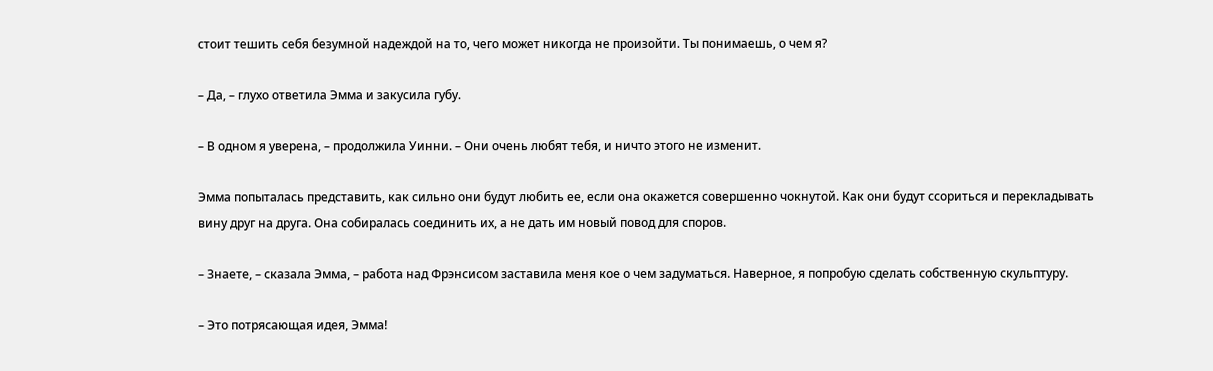стоит тешить себя безумной надеждой на то, чего может никогда не произойти. Ты понимаешь, о чем я?

– Да, – глухо ответила Эмма и закусила губу.

– В одном я уверена, – продолжила Уинни. – Они очень любят тебя, и ничто этого не изменит.

Эмма попыталась представить, как сильно они будут любить ее, если она окажется совершенно чокнутой. Как они будут ссориться и перекладывать вину друг на друга. Она собиралась соединить их, а не дать им новый повод для споров.

– Знаете, – сказала Эмма, – работа над Фрэнсисом заставила меня кое о чем задуматься. Наверное, я попробую сделать собственную скульптуру.

– Это потрясающая идея, Эмма!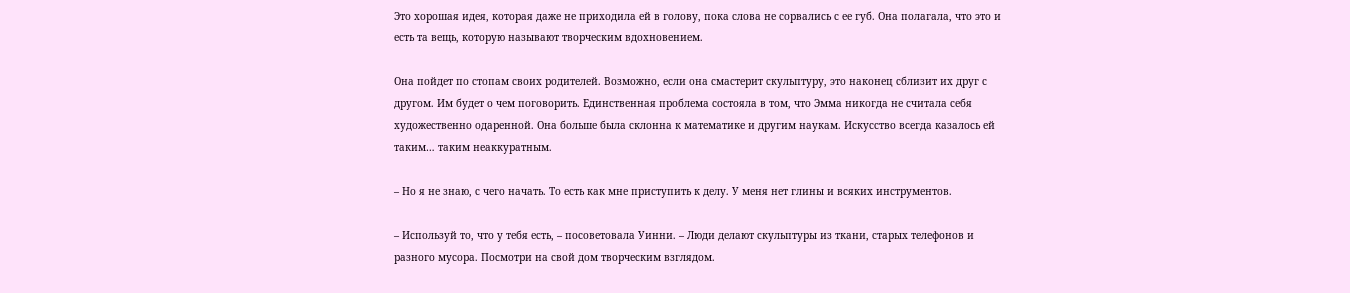Это хорошая идея, которая даже не приходила ей в голову, пока слова не сорвались с ее губ. Она полагала, что это и есть та вещь, которую называют творческим вдохновением.

Она пойдет по стопам своих родителей. Возможно, если она смастерит скульптуру, это наконец сблизит их друг с другом. Им будет о чем поговорить. Единственная проблема состояла в том, что Эмма никогда не считала себя художественно одаренной. Она больше была склонна к математике и другим наукам. Искусство всегда казалось ей таким… таким неаккуратным.

– Но я не знаю, с чего начать. То есть как мне приступить к делу. У меня нет глины и всяких инструментов.

– Используй то, что у тебя есть, – посоветовала Уинни. – Люди делают скульптуры из ткани, старых телефонов и разного мусора. Посмотри на свой дом творческим взглядом.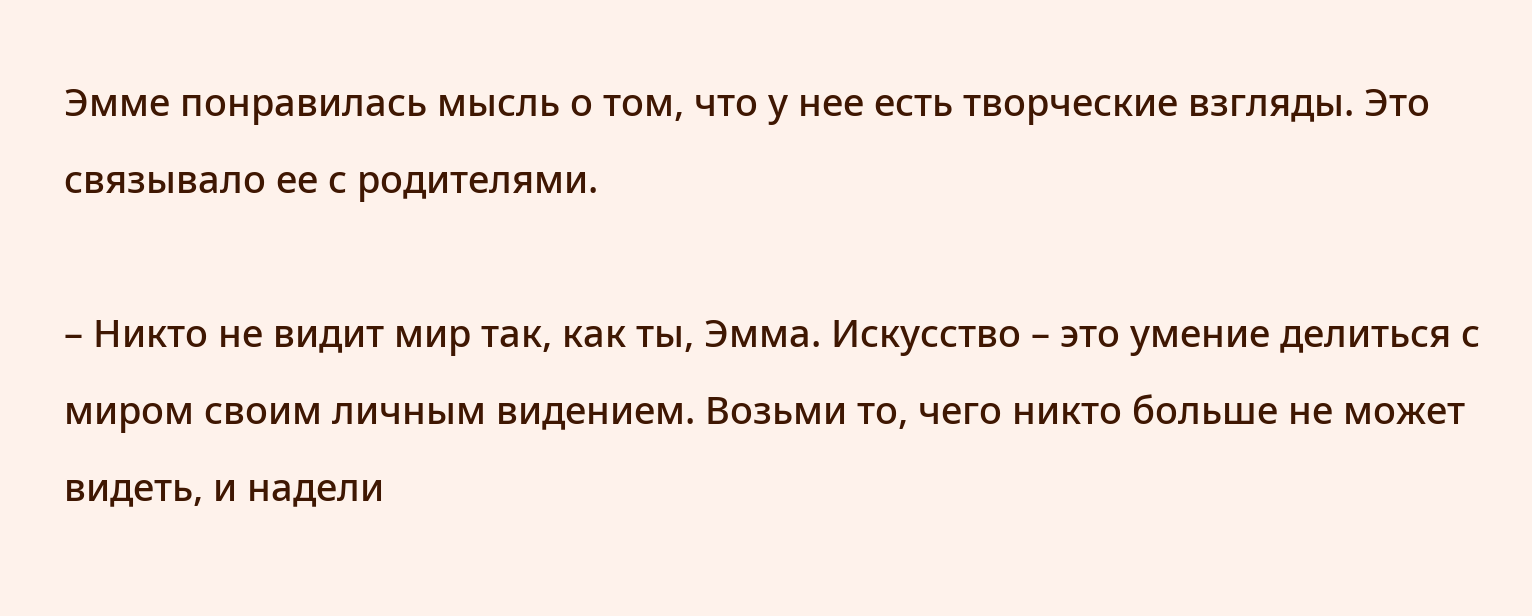Эмме понравилась мысль о том, что у нее есть творческие взгляды. Это связывало ее с родителями.

– Никто не видит мир так, как ты, Эмма. Искусство – это умение делиться с миром своим личным видением. Возьми то, чего никто больше не может видеть, и надели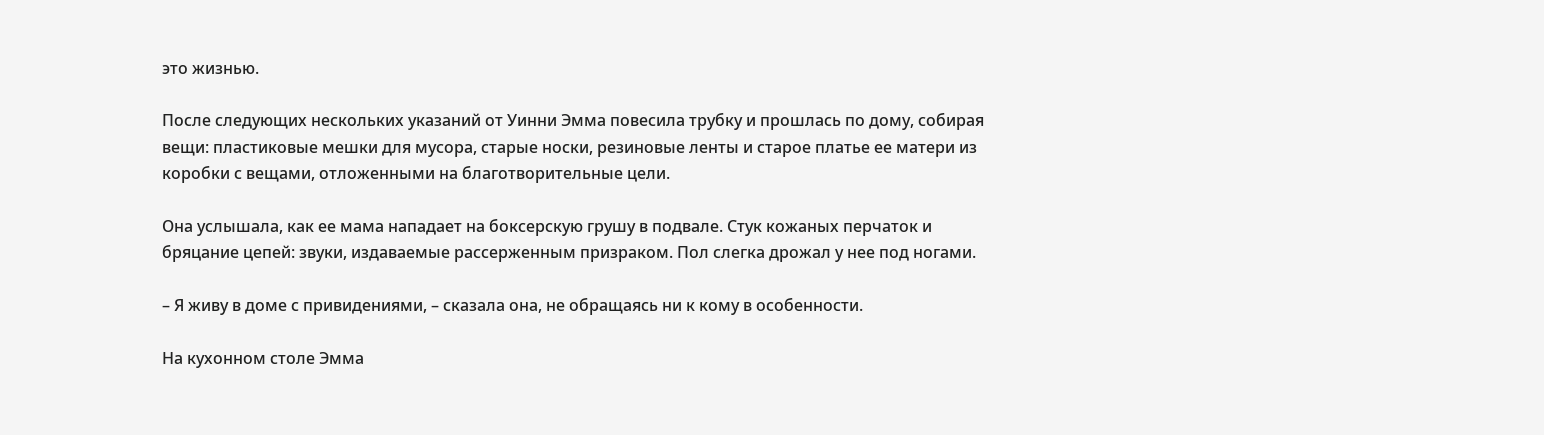это жизнью.

После следующих нескольких указаний от Уинни Эмма повесила трубку и прошлась по дому, собирая вещи: пластиковые мешки для мусора, старые носки, резиновые ленты и старое платье ее матери из коробки с вещами, отложенными на благотворительные цели.

Она услышала, как ее мама нападает на боксерскую грушу в подвале. Стук кожаных перчаток и бряцание цепей: звуки, издаваемые рассерженным призраком. Пол слегка дрожал у нее под ногами.

– Я живу в доме с привидениями, – сказала она, не обращаясь ни к кому в особенности.

На кухонном столе Эмма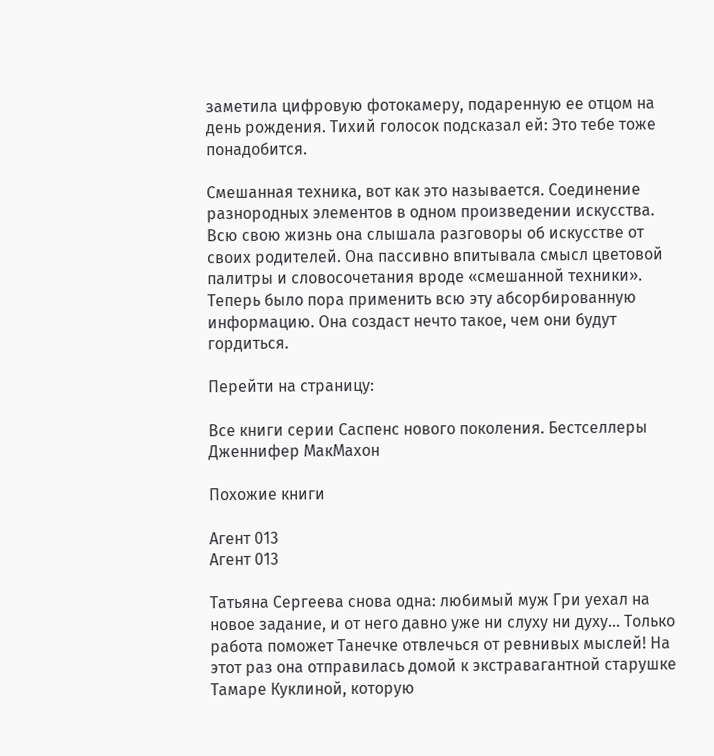заметила цифровую фотокамеру, подаренную ее отцом на день рождения. Тихий голосок подсказал ей: Это тебе тоже понадобится.

Смешанная техника, вот как это называется. Соединение разнородных элементов в одном произведении искусства. Всю свою жизнь она слышала разговоры об искусстве от своих родителей. Она пассивно впитывала смысл цветовой палитры и словосочетания вроде «смешанной техники». Теперь было пора применить всю эту абсорбированную информацию. Она создаст нечто такое, чем они будут гордиться.

Перейти на страницу:

Все книги серии Саспенс нового поколения. Бестселлеры Дженнифер МакМахон

Похожие книги

Агент 013
Агент 013

Татьяна Сергеева снова одна: любимый муж Гри уехал на новое задание, и от него давно уже ни слуху ни духу… Только работа поможет Танечке отвлечься от ревнивых мыслей! На этот раз она отправилась домой к экстравагантной старушке Тамаре Куклиной, которую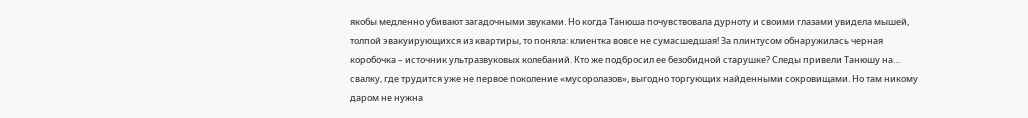якобы медленно убивают загадочными звуками. Но когда Танюша почувствовала дурноту и своими глазами увидела мышей, толпой эвакуирующихся из квартиры, то поняла: клиентка вовсе не сумасшедшая! За плинтусом обнаружилась черная коробочка – источник ультразвуковых колебаний. Кто же подбросил ее безобидной старушке? Следы привели Танюшу на… свалку, где трудится уже не первое поколение «мусоролазов», выгодно торгующих найденными сокровищами. Но там никому даром не нужна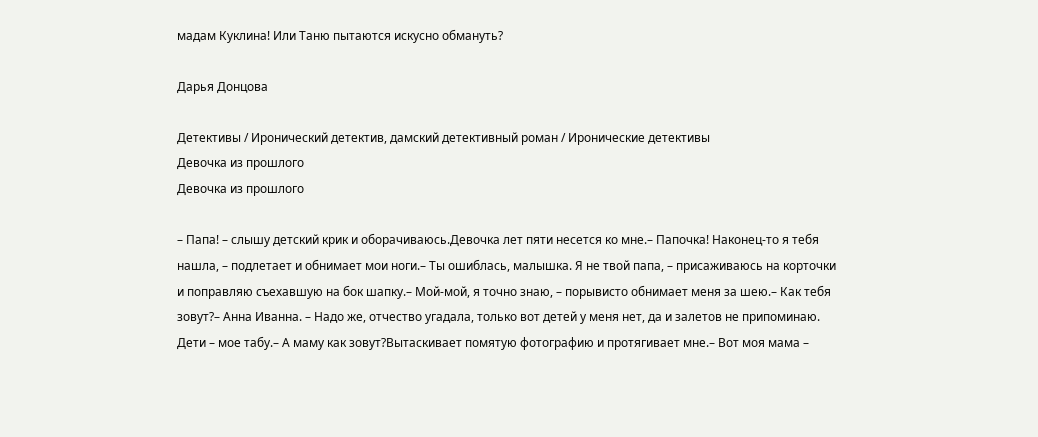мадам Куклина! Или Таню пытаются искусно обмануть?

Дарья Донцова

Детективы / Иронический детектив, дамский детективный роман / Иронические детективы
Девочка из прошлого
Девочка из прошлого

– Папа! – слышу детский крик и оборачиваюсь.Девочка лет пяти несется ко мне.– Папочка! Наконец-то я тебя нашла, – подлетает и обнимает мои ноги.– Ты ошиблась, малышка. Я не твой папа, – присаживаюсь на корточки и поправляю съехавшую на бок шапку.– Мой-мой, я точно знаю, – порывисто обнимает меня за шею.– Как тебя зовут?– Анна Иванна. – Надо же, отчество угадала, только вот детей у меня нет, да и залетов не припоминаю. Дети – мое табу.– А маму как зовут?Вытаскивает помятую фотографию и протягивает мне.– Вот моя мама –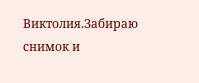Виктолия.Забираю снимок и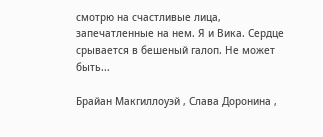смотрю на счастливые лица, запечатленные на нем. Я и Вика. Сердце срывается в бешеный галоп. Не может быть...

Брайан Макгиллоуэй , Слава Доронина ,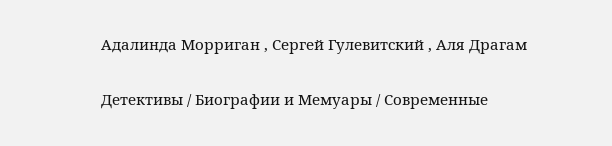Адалинда Морриган , Сергей Гулевитский , Аля Драгам

Детективы / Биографии и Мемуары / Современные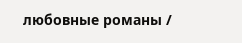любовные романы /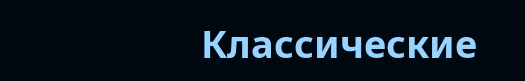Классические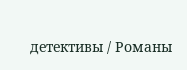детективы / Романы